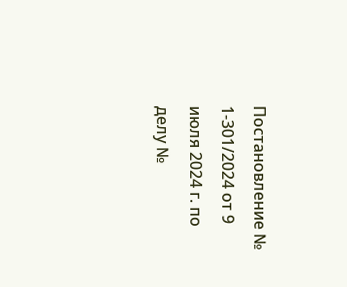Постановление № 1-301/2024 от 9 июля 2024 г. по делу №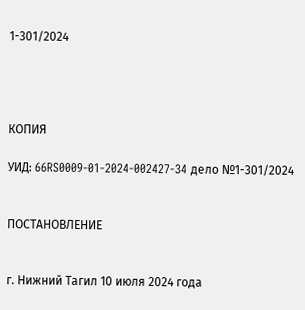1-301/2024




КОПИЯ

УИД: 66RS0009-01-2024-002427-34 дело №1-301/2024


ПОСТАНОВЛЕНИЕ


г. Нижний Тагил 10 июля 2024 года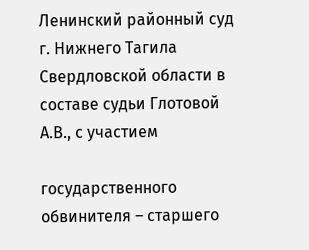Ленинский районный суд г. Нижнего Тагила Свердловской области в составе судьи Глотовой А.В., с участием

государственного обвинителя – старшего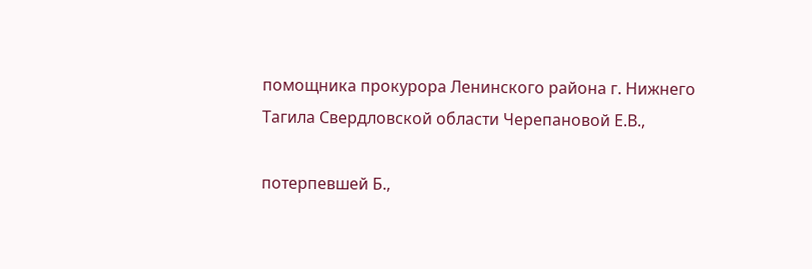помощника прокурора Ленинского района г. Нижнего Тагила Свердловской области Черепановой Е.В.,

потерпевшей Б.,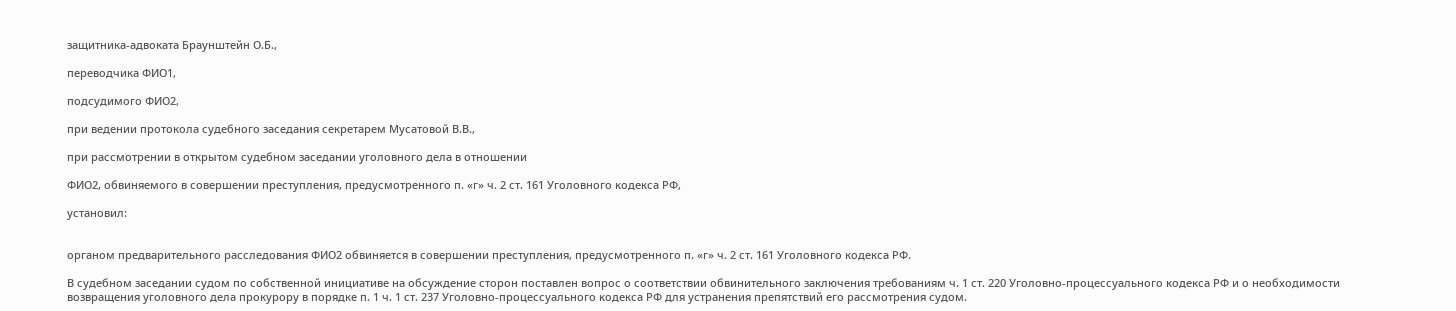защитника-адвоката Браунштейн О.Б.,

переводчика ФИО1,

подсудимого ФИО2,

при ведении протокола судебного заседания секретарем Мусатовой В.В.,

при рассмотрении в открытом судебном заседании уголовного дела в отношении

ФИО2, обвиняемого в совершении преступления, предусмотренного п. «г» ч. 2 ст. 161 Уголовного кодекса РФ,

установил:


органом предварительного расследования ФИО2 обвиняется в совершении преступления, предусмотренного п. «г» ч. 2 ст. 161 Уголовного кодекса РФ.

В судебном заседании судом по собственной инициативе на обсуждение сторон поставлен вопрос о соответствии обвинительного заключения требованиям ч. 1 ст. 220 Уголовно-процессуального кодекса РФ и о необходимости возвращения уголовного дела прокурору в порядке п. 1 ч. 1 ст. 237 Уголовно-процессуального кодекса РФ для устранения препятствий его рассмотрения судом.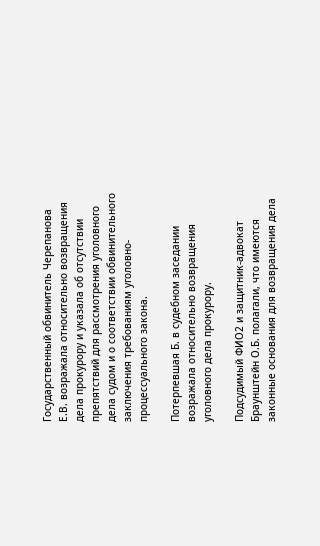Государственный обвинитель Черепанова Е.В. возражала относительно возвращения дела прокурору и указала об отсутствии препятствий для рассмотрения уголовного дела судом и о соответствии обвинительного заключения требованиям уголовно-процессуального закона.

Потерпевшая Б. в судебном заседании возражала относительно возвращения уголовного дела прокурору.

Подсудимый ФИО2 и защитник-адвокат Браунштейн О.Б. полагали, что имеются законные основания для возвращения дела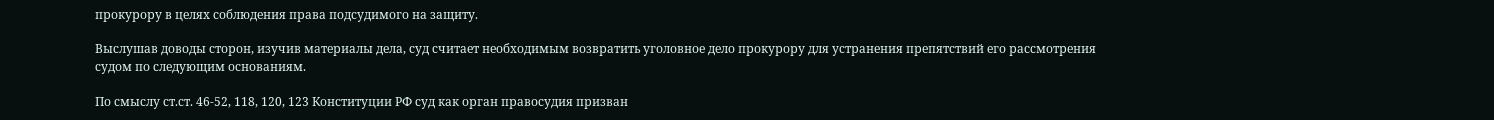прокурору в целях соблюдения права подсудимого на защиту.

Выслушав доводы сторон, изучив материалы дела, суд считает необходимым возвратить уголовное дело прокурору для устранения препятствий его рассмотрения судом по следующим основаниям.

По смыслу ст.ст. 46-52, 118, 120, 123 Конституции РФ суд как орган правосудия призван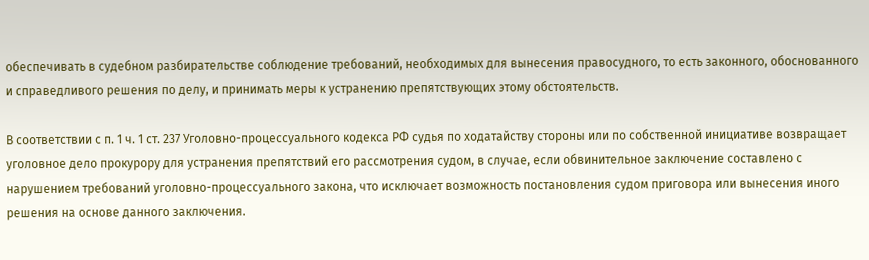обеспечивать в судебном разбирательстве соблюдение требований, необходимых для вынесения правосудного, то есть законного, обоснованного и справедливого решения по делу, и принимать меры к устранению препятствующих этому обстоятельств.

В соответствии с п. 1 ч. 1 ст. 237 Уголовно-процессуального кодекса РФ судья по ходатайству стороны или по собственной инициативе возвращает уголовное дело прокурору для устранения препятствий его рассмотрения судом, в случае, если обвинительное заключение составлено с нарушением требований уголовно-процессуального закона, что исключает возможность постановления судом приговора или вынесения иного решения на основе данного заключения.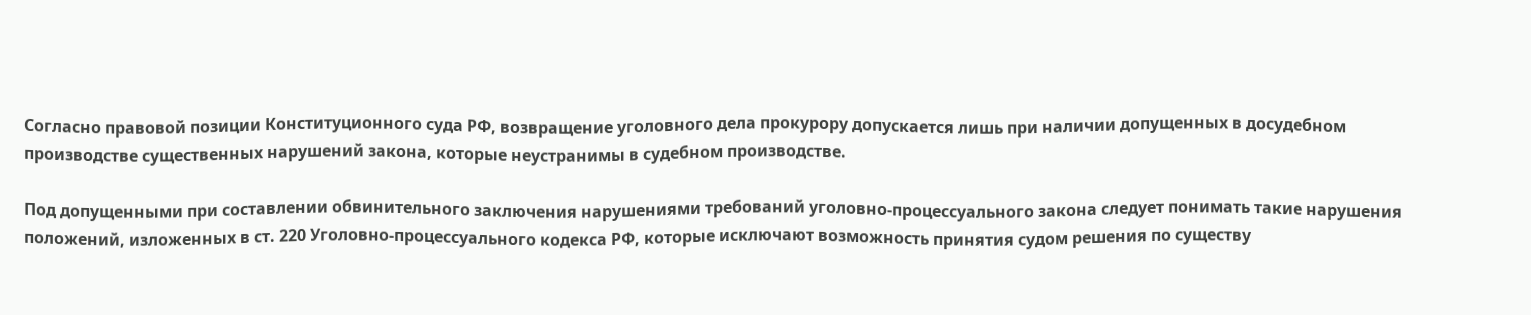Согласно правовой позиции Конституционного суда РФ, возвращение уголовного дела прокурору допускается лишь при наличии допущенных в досудебном производстве существенных нарушений закона, которые неустранимы в судебном производстве.

Под допущенными при составлении обвинительного заключения нарушениями требований уголовно-процессуального закона следует понимать такие нарушения положений, изложенных в ст. 220 Уголовно-процессуального кодекса РФ, которые исключают возможность принятия судом решения по существу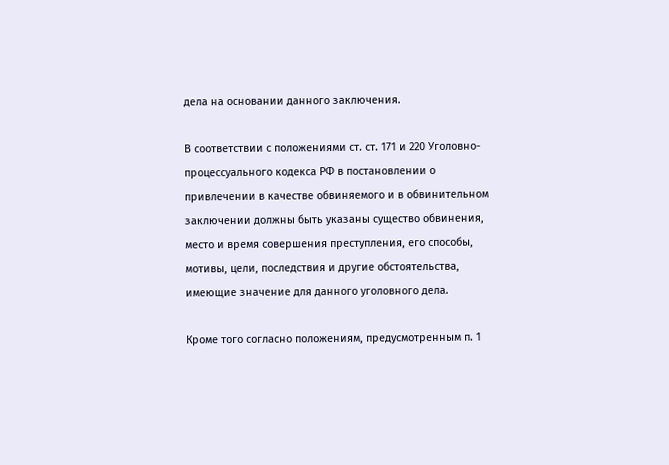дела на основании данного заключения.

В соответствии с положениями ст. ст. 171 и 220 Уголовно-процессуального кодекса РФ в постановлении о привлечении в качестве обвиняемого и в обвинительном заключении должны быть указаны существо обвинения, место и время совершения преступления, его способы, мотивы, цели, последствия и другие обстоятельства, имеющие значение для данного уголовного дела.

Кроме того согласно положениям, предусмотренным п. 1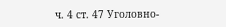ч. 4 ст. 47 Уголовно-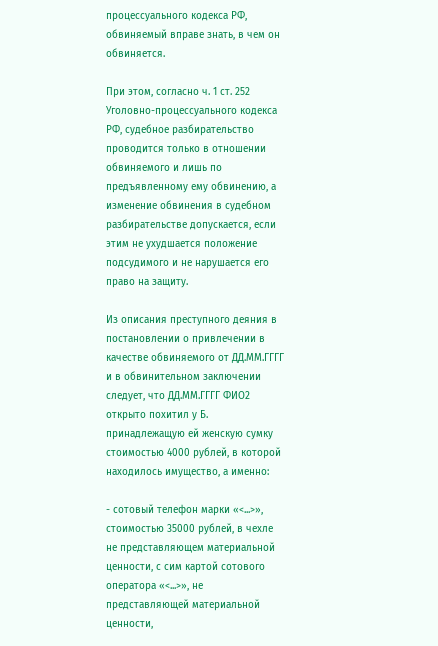процессуального кодекса РФ, обвиняемый вправе знать, в чем он обвиняется.

При этом, согласно ч. 1 ст. 252 Уголовно-процессуального кодекса РФ, судебное разбирательство проводится только в отношении обвиняемого и лишь по предъявленному ему обвинению, а изменение обвинения в судебном разбирательстве допускается, если этим не ухудшается положение подсудимого и не нарушается его право на защиту.

Из описания преступного деяния в постановлении о привлечении в качестве обвиняемого от ДД.ММ.ГГГГ и в обвинительном заключении следует, что ДД.ММ.ГГГГ ФИО2 открыто похитил у Б. принадлежащую ей женскую сумку стоимостью 4000 рублей, в которой находилось имущество, а именно:

- сотовый телефон марки «<...>», стоимостью 35000 рублей, в чехле не представляющем материальной ценности, с сим картой сотового оператора «<...>», не представляющей материальной ценности,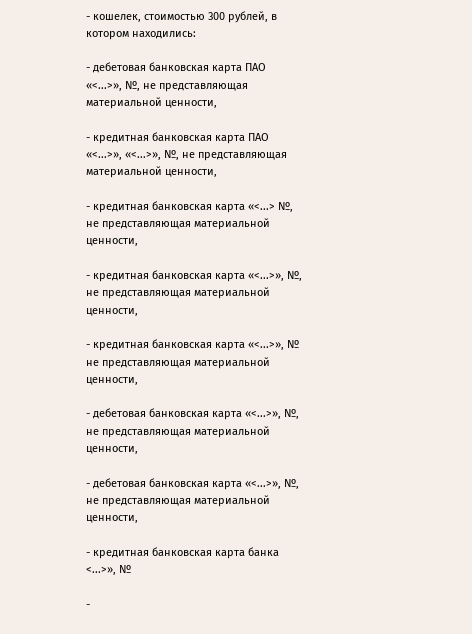- кошелек, стоимостью 300 рублей, в котором находились:

- дебетовая банковская карта ПАО «<...>», №, не представляющая материальной ценности,

- кредитная банковская карта ПАО «<...>», «<...>», №, не представляющая материальной ценности,

- кредитная банковская карта «<...> №, не представляющая материальной ценности,

- кредитная банковская карта «<...>», №, не представляющая материальной ценности,

- кредитная банковская карта «<...>», № не представляющая материальной ценности,

- дебетовая банковская карта «<...>», №, не представляющая материальной ценности,

- дебетовая банковская карта «<...>», №, не представляющая материальной ценности,

- кредитная банковская карта банка <...>», №

-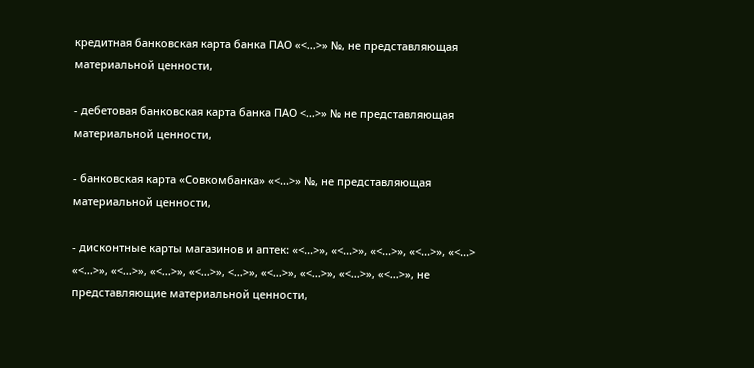кредитная банковская карта банка ПАО «<...>» №, не представляющая материальной ценности,

- дебетовая банковская карта банка ПАО <...>» № не представляющая материальной ценности,

- банковская карта «Совкомбанка» «<...>» №, не представляющая материальной ценности,

- дисконтные карты магазинов и аптек: «<...>», «<...>», «<...>», «<...>», «<...> «<...>», «<...>», «<...>», «<...>», <...>», «<...>», «<...>», «<...>», «<...>», не представляющие материальной ценности,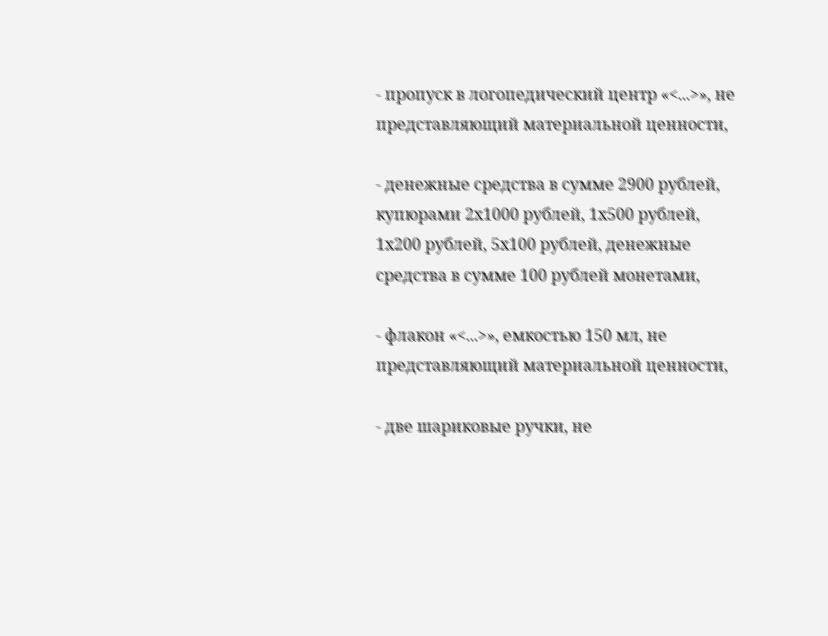- пропуск в логопедический центр «<...>», не представляющий материальной ценности,

- денежные средства в сумме 2900 рублей, купюрами 2х1000 рублей, 1х500 рублей, 1х200 рублей, 5х100 рублей, денежные средства в сумме 100 рублей монетами,

- флакон «<...>», емкостью 150 мл, не представляющий материальной ценности,

- две шариковые ручки, не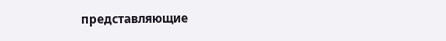представляющие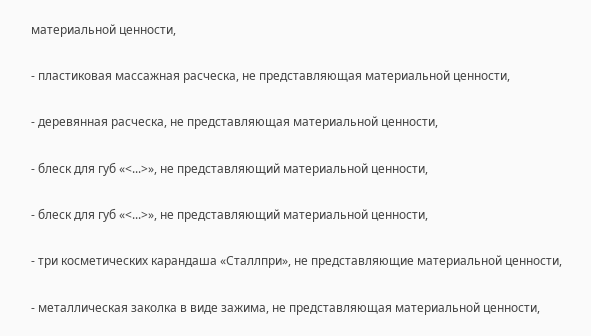материальной ценности,

- пластиковая массажная расческа, не представляющая материальной ценности,

- деревянная расческа, не представляющая материальной ценности,

- блеск для губ «<...>», не представляющий материальной ценности,

- блеск для губ «<...>», не представляющий материальной ценности,

- три косметических карандаша «Сталлпри», не представляющие материальной ценности,

- металлическая заколка в виде зажима, не представляющая материальной ценности,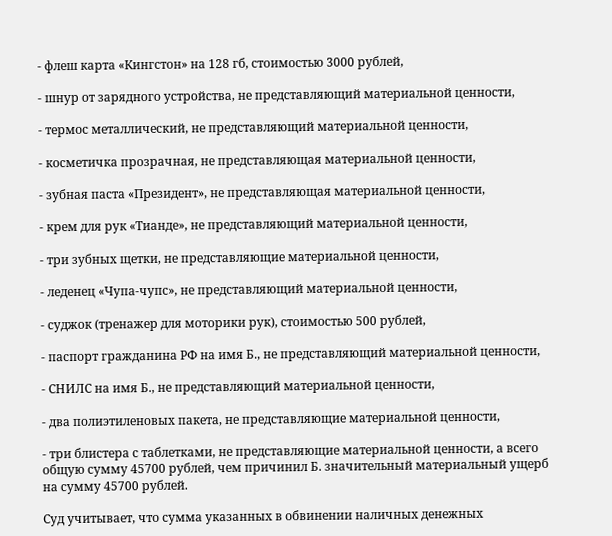- флеш карта «Кингстон» на 128 гб, стоимостью 3000 рублей,

- шнур от зарядного устройства, не представляющий материальной ценности,

- термос металлический, не представляющий материальной ценности,

- косметичка прозрачная, не представляющая материальной ценности,

- зубная паста «Президент», не представляющая материальной ценности,

- крем для рук «Тианде», не представляющий материальной ценности,

- три зубных щетки, не представляющие материальной ценности,

- леденец «Чупа-чупс», не представляющий материальной ценности,

- суджок (тренажер для моторики рук), стоимостью 500 рублей,

- паспорт гражданина РФ на имя Б., не представляющий материальной ценности,

- СНИЛС на имя Б., не представляющий материальной ценности,

- два полиэтиленовых пакета, не представляющие материальной ценности,

- три блистера с таблетками, не представляющие материальной ценности, а всего общую сумму 45700 рублей, чем причинил Б. значительный материальный ущерб на сумму 45700 рублей.

Суд учитывает, что сумма указанных в обвинении наличных денежных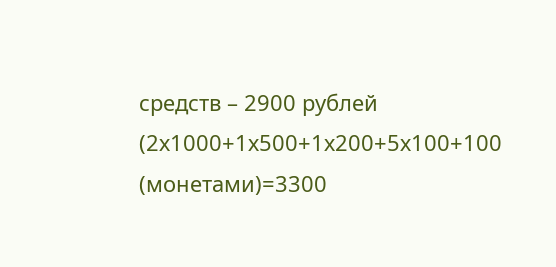средств – 2900 рублей (2х1000+1х500+1х200+5х100+100 (монетами)=3300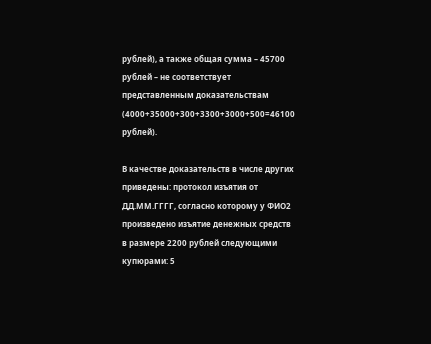рублей), а также общая сумма – 45700 рублей – не соответствует представленным доказательствам (4000+35000+300+3300+3000+500=46100 рублей).

В качестве доказательств в числе других приведены: протокол изъятия от ДД.ММ.ГГГГ, согласно которому у ФИО2 произведено изъятие денежных средств в размере 2200 рублей следующими купюрами: 5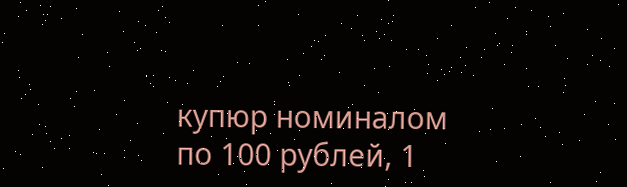купюр номиналом по 100 рублей, 1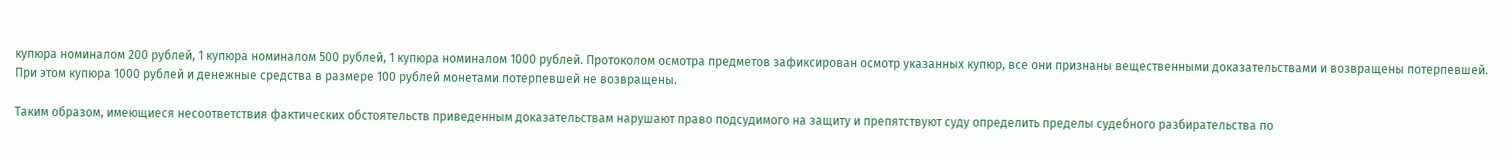купюра номиналом 200 рублей, 1 купюра номиналом 500 рублей, 1 купюра номиналом 1000 рублей. Протоколом осмотра предметов зафиксирован осмотр указанных купюр, все они признаны вещественными доказательствами и возвращены потерпевшей. При этом купюра 1000 рублей и денежные средства в размере 100 рублей монетами потерпевшей не возвращены.

Таким образом, имеющиеся несоответствия фактических обстоятельств приведенным доказательствам нарушают право подсудимого на защиту и препятствуют суду определить пределы судебного разбирательства по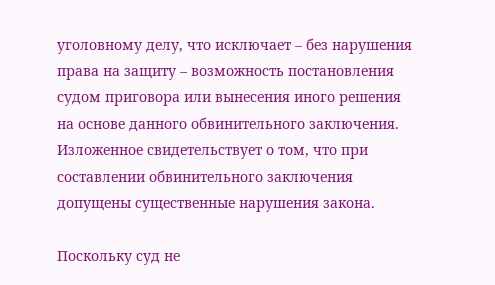уголовному делу, что исключает – без нарушения права на защиту – возможность постановления судом приговора или вынесения иного решения на основе данного обвинительного заключения. Изложенное свидетельствует о том, что при составлении обвинительного заключения допущены существенные нарушения закона.

Поскольку суд не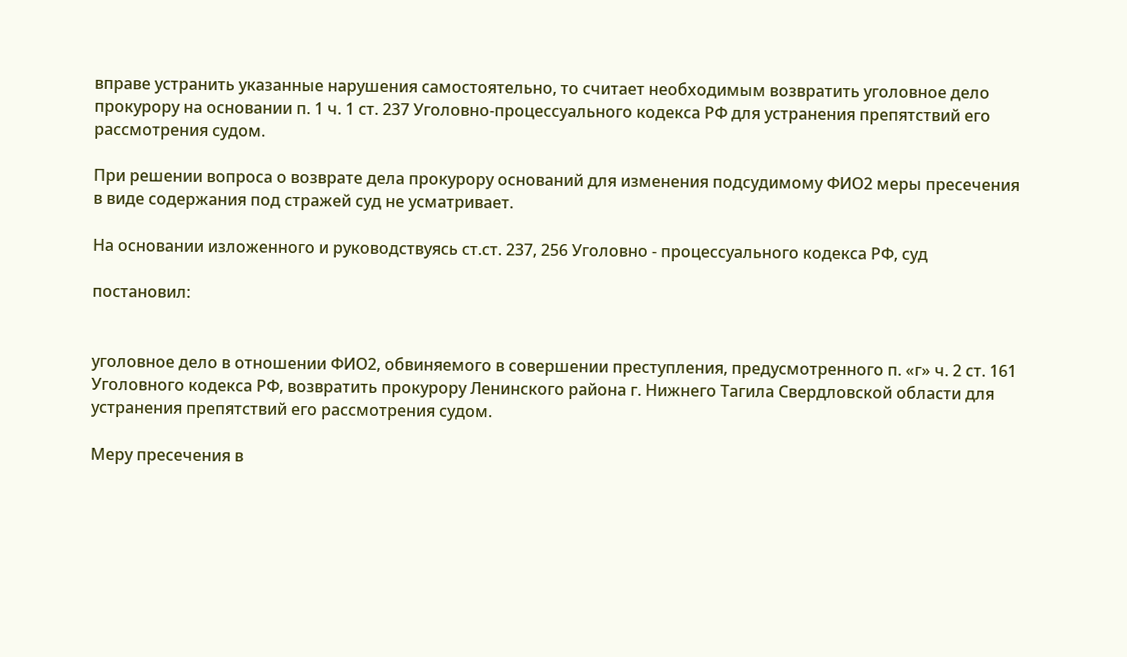вправе устранить указанные нарушения самостоятельно, то считает необходимым возвратить уголовное дело прокурору на основании п. 1 ч. 1 ст. 237 Уголовно-процессуального кодекса РФ для устранения препятствий его рассмотрения судом.

При решении вопроса о возврате дела прокурору оснований для изменения подсудимому ФИО2 меры пресечения в виде содержания под стражей суд не усматривает.

На основании изложенного и руководствуясь ст.ст. 237, 256 Уголовно - процессуального кодекса РФ, суд

постановил:


уголовное дело в отношении ФИО2, обвиняемого в совершении преступления, предусмотренного п. «г» ч. 2 ст. 161 Уголовного кодекса РФ, возвратить прокурору Ленинского района г. Нижнего Тагила Свердловской области для устранения препятствий его рассмотрения судом.

Меру пресечения в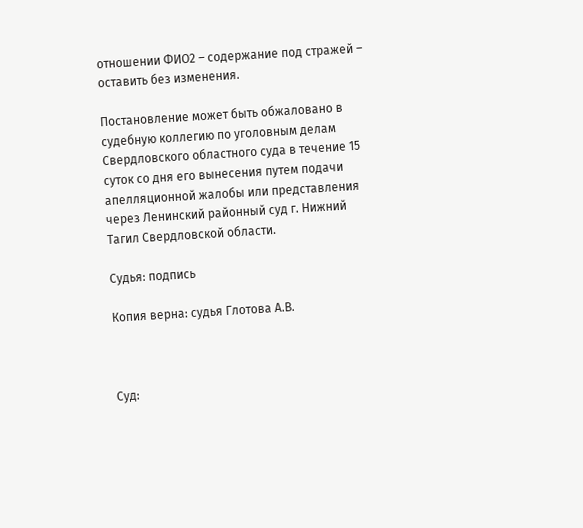отношении ФИО2 – содержание под стражей – оставить без изменения.

Постановление может быть обжаловано в судебную коллегию по уголовным делам Свердловского областного суда в течение 15 суток со дня его вынесения путем подачи апелляционной жалобы или представления через Ленинский районный суд г. Нижний Тагил Свердловской области.

Судья: подпись

Копия верна: судья Глотова А.В.



Суд: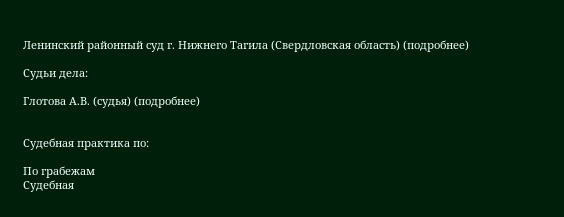Ленинский районный суд г. Нижнего Тагила (Свердловская область) (подробнее)

Судьи дела:

Глотова А.В. (судья) (подробнее)


Судебная практика по:

По грабежам
Судебная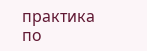практика по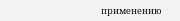применению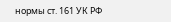нормы ст. 161 УК РФ